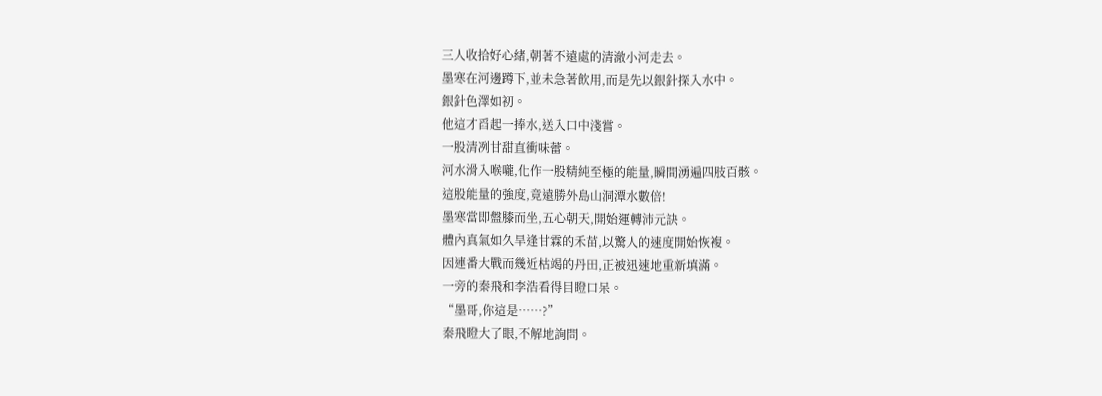三人收拾好心緒,朝著不遠處的清澈小河走去。
墨寒在河邊蹲下,並未急著飲用,而是先以銀針探入水中。
銀針色澤如初。
他這才舀起一捧水,送入口中淺嘗。
一股清冽甘甜直衝味蕾。
河水滑入喉嚨,化作一股精純至極的能量,瞬間湧遍四肢百骸。
這股能量的強度,竟遠勝外島山洞潭水數倍!
墨寒當即盤膝而坐,五心朝天,開始運轉沛元訣。
體內真氣如久旱逢甘霖的禾苗,以驚人的速度開始恢複。
因連番大戰而幾近枯竭的丹田,正被迅速地重新填滿。
一旁的秦飛和李浩看得目瞪口呆。
“墨哥,你這是……?”
秦飛瞪大了眼,不解地詢問。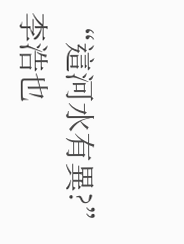“這河水有異?”
李浩也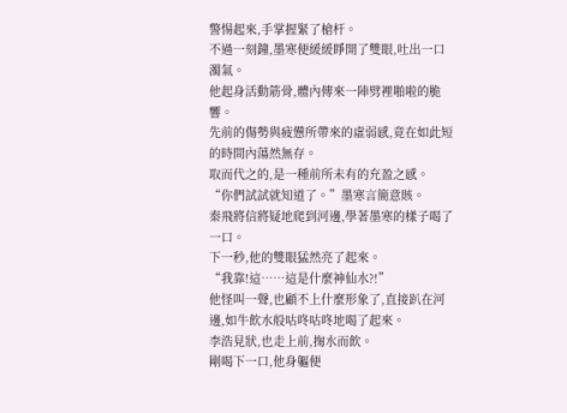警惕起來,手掌握緊了槍杆。
不過一刻鐘,墨寒便緩緩睜開了雙眼,吐出一口濁氣。
他起身活動筋骨,體內傳來一陣劈裡啪啦的脆響。
先前的傷勢與疲憊所帶來的虛弱感,竟在如此短的時間內蕩然無存。
取而代之的,是一種前所未有的充盈之感。
“你們試試就知道了。”墨寒言簡意賅。
秦飛將信將疑地爬到河邊,學著墨寒的樣子喝了一口。
下一秒,他的雙眼猛然亮了起來。
“我靠!這……這是什麼神仙水?!”
他怪叫一聲,也顧不上什麼形象了,直接趴在河邊,如牛飲水般咕咚咕咚地喝了起來。
李浩見狀,也走上前,掬水而飲。
剛喝下一口,他身軀便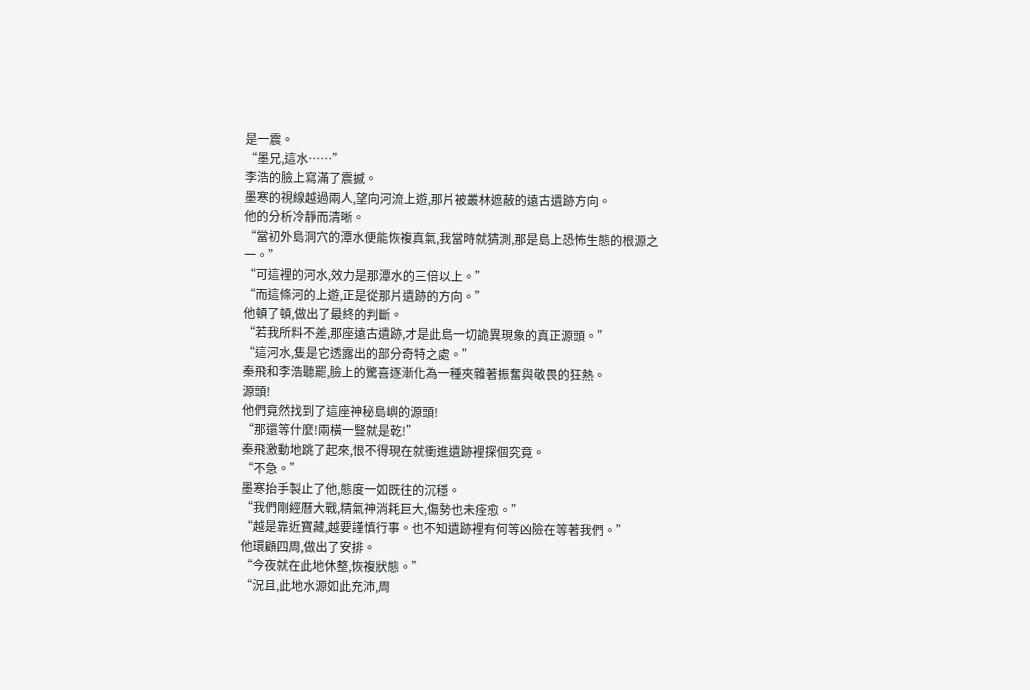是一震。
“墨兄,這水……”
李浩的臉上寫滿了震撼。
墨寒的視線越過兩人,望向河流上遊,那片被叢林遮蔽的遠古遺跡方向。
他的分析冷靜而清晰。
“當初外島洞穴的潭水便能恢複真氣,我當時就猜測,那是島上恐怖生態的根源之一。”
“可這裡的河水,效力是那潭水的三倍以上。”
“而這條河的上遊,正是從那片遺跡的方向。”
他頓了頓,做出了最終的判斷。
“若我所料不差,那座遠古遺跡,才是此島一切詭異現象的真正源頭。”
“這河水,隻是它透露出的部分奇特之處。”
秦飛和李浩聽罷,臉上的驚喜逐漸化為一種夾雜著振奮與敬畏的狂熱。
源頭!
他們竟然找到了這座神秘島嶼的源頭!
“那還等什麼!兩橫一豎就是乾!”
秦飛激動地跳了起來,恨不得現在就衝進遺跡裡探個究竟。
“不急。”
墨寒抬手製止了他,態度一如既往的沉穩。
“我們剛經曆大戰,精氣神消耗巨大,傷勢也未痊愈。”
“越是靠近寶藏,越要謹慎行事。也不知遺跡裡有何等凶險在等著我們。”
他環顧四周,做出了安排。
“今夜就在此地休整,恢複狀態。”
“況且,此地水源如此充沛,周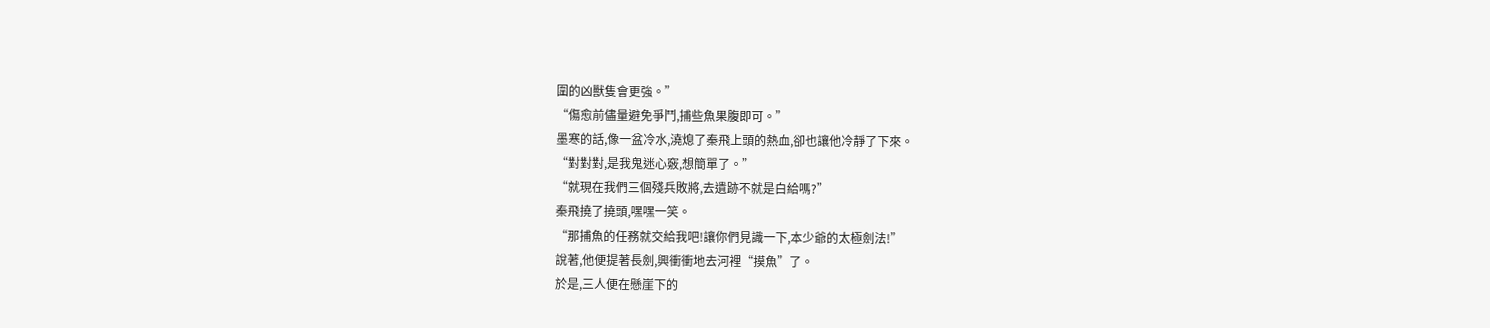圍的凶獸隻會更強。”
“傷愈前儘量避免爭鬥,捕些魚果腹即可。”
墨寒的話,像一盆冷水,澆熄了秦飛上頭的熱血,卻也讓他冷靜了下來。
“對對對,是我鬼迷心竅,想簡單了。”
“就現在我們三個殘兵敗將,去遺跡不就是白給嗎?”
秦飛撓了撓頭,嘿嘿一笑。
“那捕魚的任務就交給我吧!讓你們見識一下,本少爺的太極劍法!”
說著,他便提著長劍,興衝衝地去河裡“摸魚”了。
於是,三人便在懸崖下的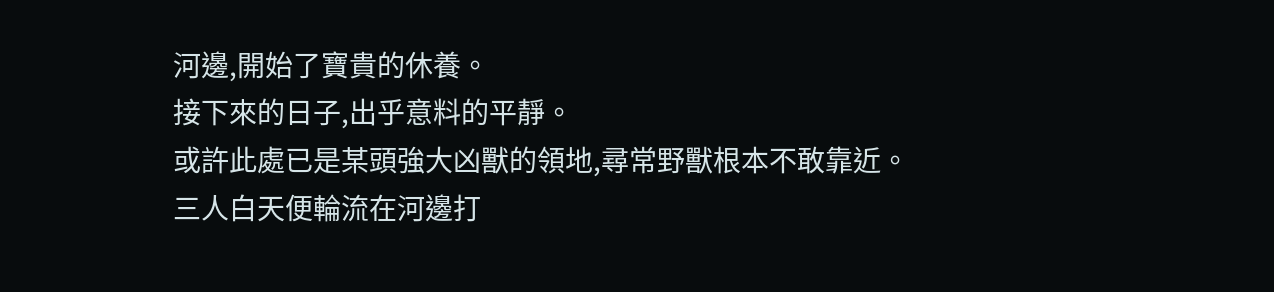河邊,開始了寶貴的休養。
接下來的日子,出乎意料的平靜。
或許此處已是某頭強大凶獸的領地,尋常野獸根本不敢靠近。
三人白天便輪流在河邊打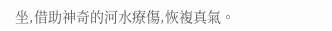坐,借助神奇的河水療傷,恢複真氣。